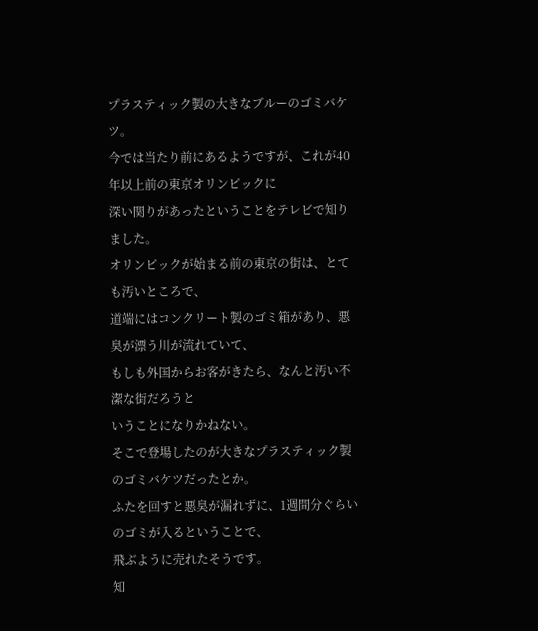プラスティック製の大きなブルーのゴミバケツ。
今では当たり前にあるようですが、これが40年以上前の東京オリンピックに
深い関りがあったということをテレビで知りました。
オリンピックが始まる前の東京の街は、とても汚いところで、
道端にはコンクリート製のゴミ箱があり、悪臭が漂う川が流れていて、
もしも外国からお客がきたら、なんと汚い不潔な街だろうと
いうことになりかねない。
そこで登場したのが大きなプラスティック製のゴミバケツだったとか。
ふたを回すと悪臭が漏れずに、1週間分ぐらいのゴミが入るということで、
飛ぶように売れたそうです。
知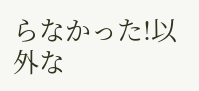らなかった!以外な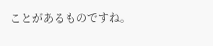ことがあるものですね。